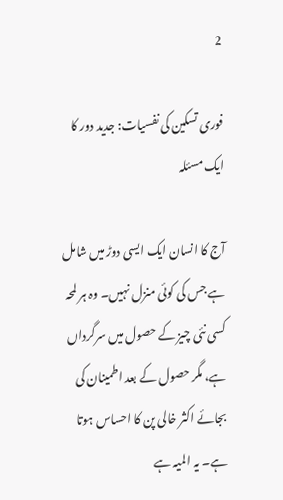2

فوری تسکین کی نفسیات: جدید دور کا ایک مسئلہ

آج کا انسان ایک ایسی دوڑ میں شامل ہے جس کی کوئی منزل نہیں۔ وہ ہر لمحہ کسی نئی چیز کے حصول میں سرگرداں ہے، مگر حصول کے بعد اطمینان کی بجائے اکثر خالی پن کا احساس ہوتا ہے۔ یہ المیہ ہے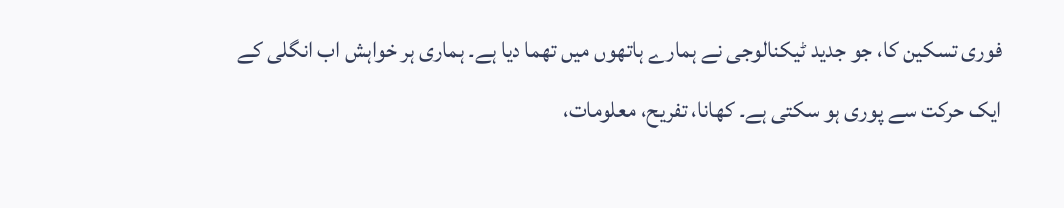فوری تسکین کا، جو جدید ٹیکنالوجی نے ہمارے ہاتھوں میں تھما دیا ہے۔ ہماری ہر خواہش اب انگلی کے ایک حرکت سے پوری ہو سکتی ہے۔ کھانا، تفریح، معلومات،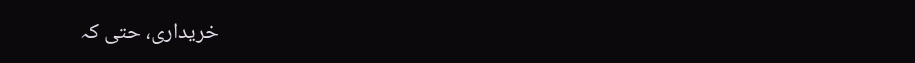خریداری، حتی کہ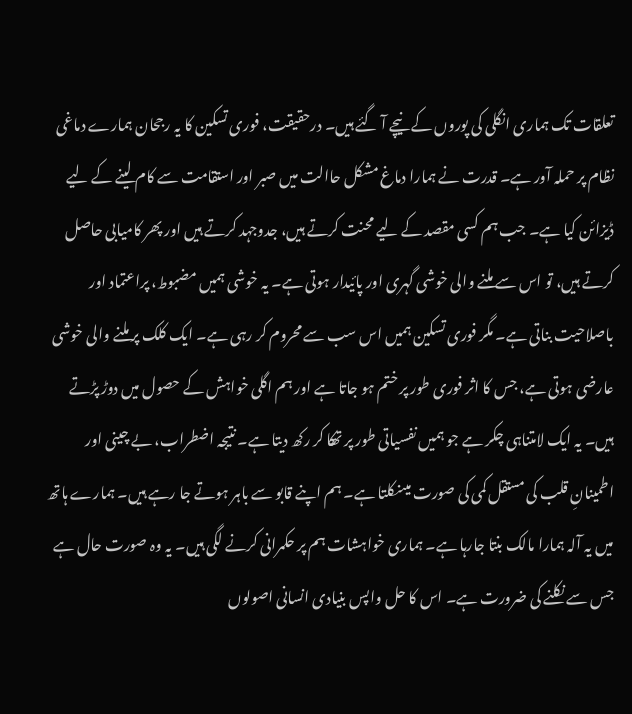تعلقات تک ہماری انگلی کی پوروں کے نیچے آ گئے ہیں۔ درحقیقت، فوری تسکین کا یہ رجحان ہمارے دماغی نظام پر حملہ آور ہے۔ قدرت نے ہمارا دماغ مشکل حاالت میں صبر اور استقامت سے کام لینے کے لیے ڈیزائن کیا ہے۔ جب ہم کسی مقصد کے لیے محنت کرتے ہیں، جدوجہد کرتے ہیں اور پھر کامیابی حاصل کرتے ہیں، تو اس سے ملنے والی خوشی گہری اور پائیدار ہوتی ہے۔ یہ خوشی ہمیں مضبوط، پراعتماد اور باصلاحیت بناتی ہے۔ مگر فوری تسکین ہمیں اس سب سے محروم کر رہی ہے۔ ایک کلک پر ملنے والی خوشی عارضی ہوتی ہے، جس کا اثر فوری طور پر ختم ہو جاتا ہے اور ہم اگلی خواہش کے حصول میں دوڑ پڑتے ہیں۔ یہ ایک لامتناہی چکر ہے جو ہمیں نفسیاتی طور پر تھکا کر رکھ دیتا ہے۔ نتیجہ اضطراب، بے چینی اور اطمینانِ قلب کی مستقل کمی کی صورت میںنکلتا ہے۔ ہم اپنے قابو سے باہر ہوتے جا رہے ہیں۔ ہمارے ہاتھ میں یہ آلہ ہمارا مالک بنتا جارہا ہے۔ ہماری خواہشات ہم پر حکمرانی کرنے لگی ہیں۔ یہ وہ صورت حال ہے جس سے نکلنے کی ضرورت ہے۔ اس کا حل واپس بنیادی انسانی اصولوں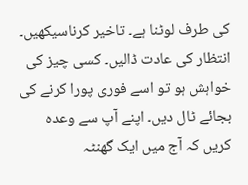کی طرف لوٹنا ہے۔ تاخیر کرناسیکھیں۔ انتظار کی عادت ڈالیں۔ کسی چیز کی خواہش ہو تو اسے فوری پورا کرنے کی بجائے ٹال دیں۔ اپنے آپ سے وعدہ کریں کہ آج میں ایک گھنٹہ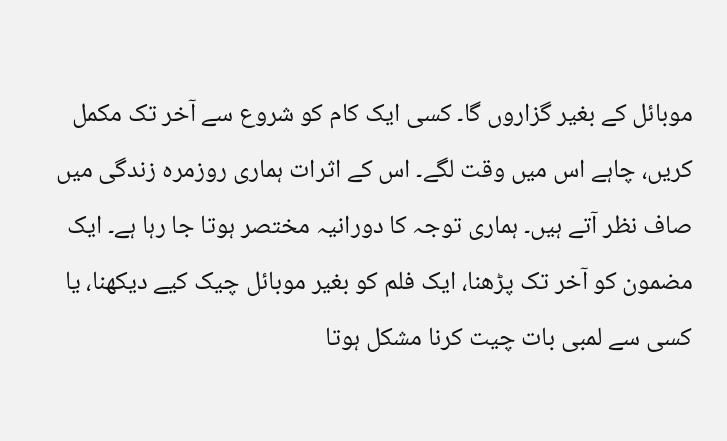موبائل کے بغیر گزاروں گا۔ کسی ایک کام کو شروع سے آخر تک مکمل کریں، چاہے اس میں وقت لگے۔ اس کے اثرات ہماری روزمرہ زندگی میں صاف نظر آتے ہیں۔ ہماری توجہ کا دورانیہ مختصر ہوتا جا رہا ہے۔ ایک مضمون کو آخر تک پڑھنا، ایک فلم کو بغیر موبائل چیک کیے دیکھنا، یا کسی سے لمبی بات چیت کرنا مشکل ہوتا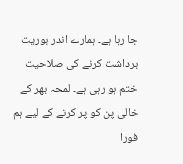جا رہا ہے۔ ہمارے اندر بوریت برداشت کرنے کی صلاحیت ختم ہو رہی ہے۔ لمحہ بھر کے خالی پن کو پر کرنے کے لیے ہم فورا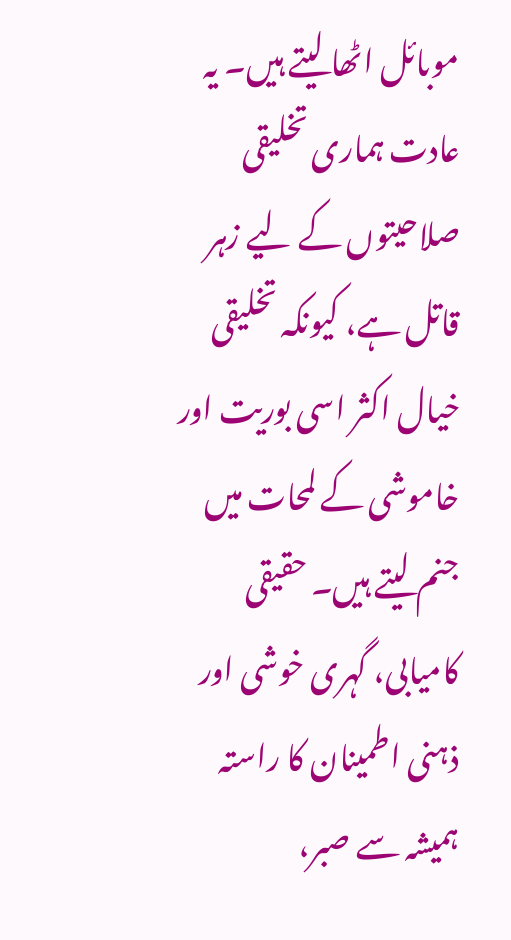موبائل اٹھا لیتے ہیں۔ یہ عادت ہماری تخلیقی صلاحیتوں کے لیے زہر قاتل ہے، کیونکہ تخلیقی خیال اکثر اسی بوریت اور خاموشی کے لمحات میں جنم لیتے ہیں۔ حقیقی کامیابی، گہری خوشی اور ذہنی اطمینان کا راستہ ہمیشہ سے صبر،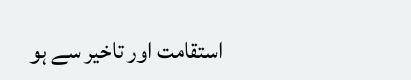استقامت اور تاخیر سے ہو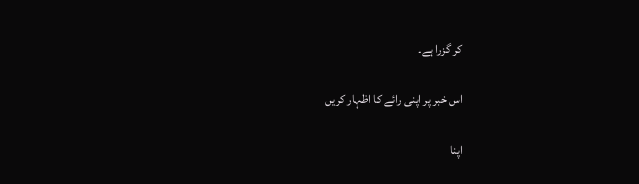کر گزرا ہے۔

اس خبر پر اپنی رائے کا اظہار کریں

اپنا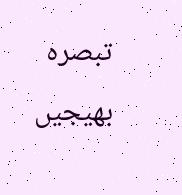تبصرہ بھیجیں